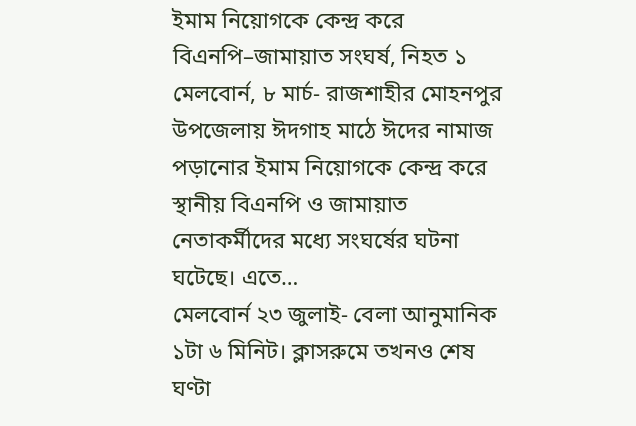ইমাম নিয়োগকে কেন্দ্র করে বিএনপি–জামায়াত সংঘর্ষ, নিহত ১
মেলবোর্ন, ৮ মার্চ- রাজশাহীর মোহনপুর উপজেলায় ঈদগাহ মাঠে ঈদের নামাজ পড়ানোর ইমাম নিয়োগকে কেন্দ্র করে স্থানীয় বিএনপি ও জামায়াত নেতাকর্মীদের মধ্যে সংঘর্ষের ঘটনা ঘটেছে। এতে…
মেলবোর্ন ২৩ জুলাই- বেলা আনুমানিক ১টা ৬ মিনিট। ক্লাসরুমে তখনও শেষ ঘণ্টা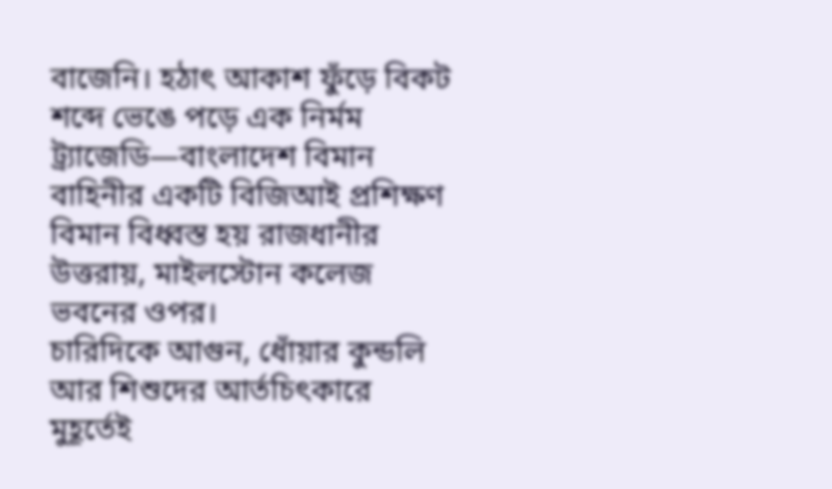বাজেনি। হঠাৎ আকাশ ফুঁড়ে বিকট শব্দে ভেঙে পড়ে এক নির্মম ট্র্যাজেডি—বাংলাদেশ বিমান বাহিনীর একটি বিজিআই প্রশিক্ষণ বিমান বিধ্বস্ত হয় রাজধানীর উত্তরায়, মাইলস্টোন কলেজ ভবনের ওপর।
চারিদিকে আগুন, ধোঁয়ার কুন্ডলি আর শিশুদের আর্তচিৎকারে মুহূর্তেই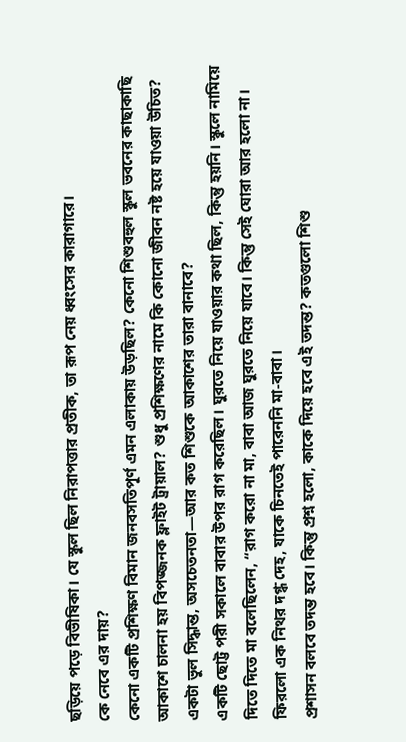ছড়িয়ে পড়ে বিভীষিকা। যে স্কুল ছিল নিরাপত্তার প্রতীক, তা রূপ নেয় ধ্বংসের কারাগারে।
কে নেবে এর দায়?
কেনো একটি প্রশিক্ষণ বিমান জনবসতিপূর্ণ এমন এলাকায় উড়ছিল? কেনো শিশুবহুল স্কুল ভবনের কাছাকাছি আকাশে চালনা হয় বিপজ্জনক ফ্লাইট ট্রায়াল? শুধু প্রশিক্ষণের নামে কি কোনো জীবন নষ্ট হয়ে যাওয়া উচিত? একটা ভুল সিদ্ধান্ত, অসচেতনতা—আর কত শিশুকে আকাশের তারা বানাবে?
একটি ছোট্ট পরী সকালে বাবার উপর রাগ করেছিল। ঘুরতে নিয়ে যাওয়ার কথা ছিল, কিন্তু হয়নি। স্কুলে নামিয়ে দিতে দিতে মা বলেছিলেন, “রাগ করো না মা, বাবা আজ ঘুরতে নিয়ে যাবে। কিন্তু সেই ঘোরা আর হলো না। ফিরলো এক নিথর দগ্ধ দেহ, যাকে চিনতেই পারেননি মা-বাবা।
প্রশাসন বলবে তদন্ত হবে। কিন্তু প্রশ্ন হলো, কাকে দিয়ে হবে এই তদন্ত? কতগুলো শিশু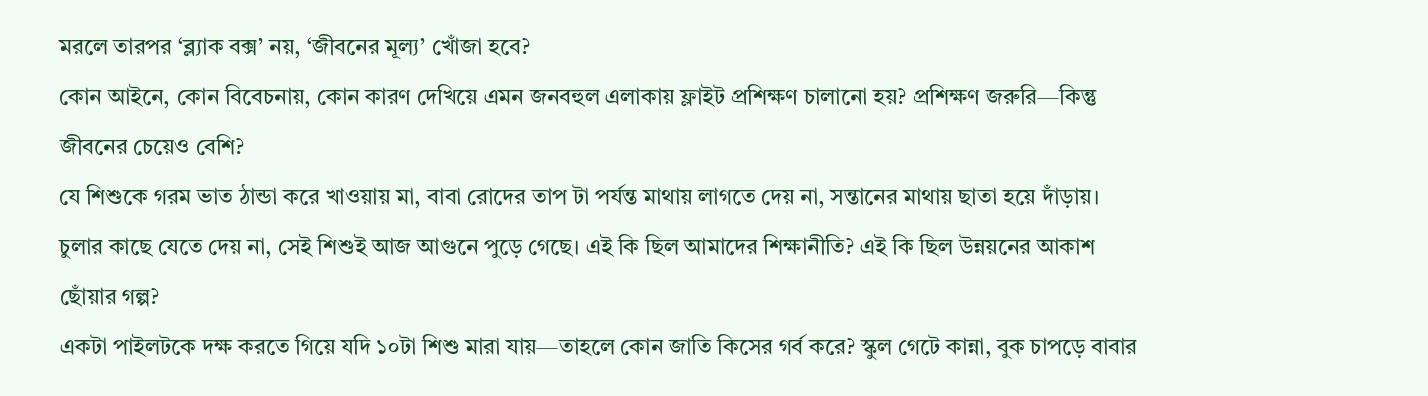মরলে তারপর ‘ব্ল্যাক বক্স’ নয়, ‘জীবনের মূল্য’ খোঁজা হবে?
কোন আইনে, কোন বিবেচনায়, কোন কারণ দেখিয়ে এমন জনবহুল এলাকায় ফ্লাইট প্রশিক্ষণ চালানো হয়? প্রশিক্ষণ জরুরি—কিন্তু জীবনের চেয়েও বেশি?
যে শিশুকে গরম ভাত ঠান্ডা করে খাওয়ায় মা, বাবা রোদের তাপ টা পর্যন্ত মাথায় লাগতে দেয় না, সন্তানের মাথায় ছাতা হয়ে দাঁড়ায়। চুলার কাছে যেতে দেয় না, সেই শিশুই আজ আগুনে পুড়ে গেছে। এই কি ছিল আমাদের শিক্ষানীতি? এই কি ছিল উন্নয়নের আকাশ ছোঁয়ার গল্প?
একটা পাইলটকে দক্ষ করতে গিয়ে যদি ১০টা শিশু মারা যায়—তাহলে কোন জাতি কিসের গর্ব করে? স্কুল গেটে কান্না, বুক চাপড়ে বাবার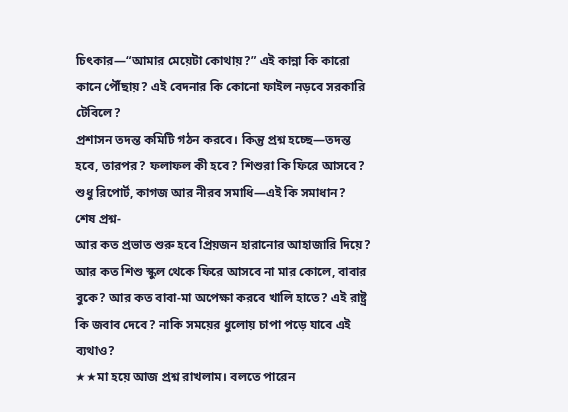চিৎকার—“আমার মেয়েটা কোথায়?” এই কান্না কি কারো কানে পৌঁছায়? এই বেদনার কি কোনো ফাইল নড়বে সরকারি টেবিলে?
প্রশাসন তদন্ত কমিটি গঠন করবে। কিন্তু প্রশ্ন হচ্ছে—তদন্ত হবে, তারপর? ফলাফল কী হবে? শিশুরা কি ফিরে আসবে?
শুধু রিপোর্ট, কাগজ আর নীরব সমাধি—এই কি সমাধান?
শেষ প্রশ্ন-
আর কত প্রভাত শুরু হবে প্রিয়জন হারানোর আহাজারি দিয়ে? আর কত শিশু স্কুল থেকে ফিরে আসবে না মার কোলে, বাবার বুকে? আর কত বাবা-মা অপেক্ষা করবে খালি হাতে? এই রাষ্ট্র কি জবাব দেবে? নাকি সময়ের ধুলোয় চাপা পড়ে যাবে এই ব্যথাও?
★★মা হয়ে আজ প্রশ্ন রাখলাম। বলতে পারেন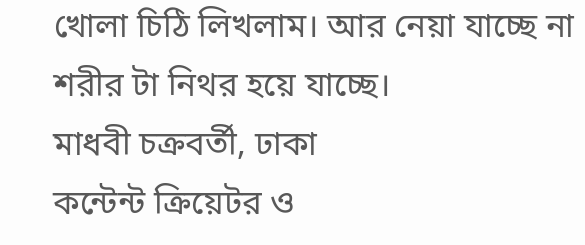খোলা চিঠি লিখলাম। আর নেয়া যাচ্ছে না শরীর টা নিথর হয়ে যাচ্ছে।
মাধবী চক্রবর্তী, ঢাকা
কন্টেন্ট ক্রিয়েটর ও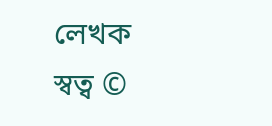লেখক
স্বত্ব ©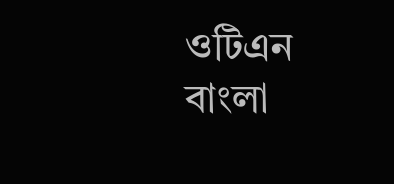ওটিএন বাংলা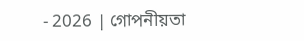- 2026 | গোপনীয়তা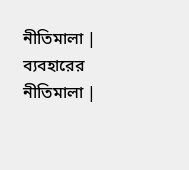নীতিমালা | ব্যবহারের নীতিমালা |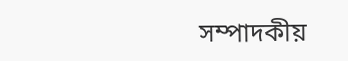সম্পাদকীয়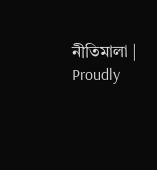নীতিমালা | Proudly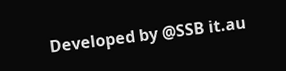Developed by @SSB it.au